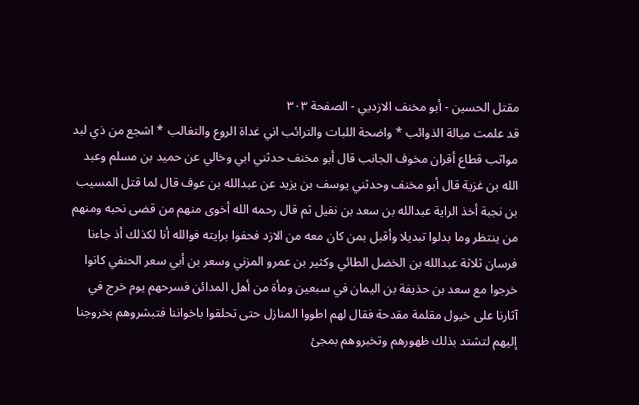مقتل الحسين - أبو مخنف الازديي - الصفحة ٣٠٣
قد علمت ميالة الذوائب * واضحة اللبات والترائب اني غداة الروع والتغالب * اشجع من ذي لبد مواثب قطاع أقران مخوف الجانب قال أبو مخنف حدثني ابي وخالي عن حميد بن مسلم وعبد الله بن غزية قال أبو مخنف وحدثني يوسف بن يزيد عن عبدالله بن عوف قال لما قتل المسيب بن نجبة أخذ الراية عبدالله بن سعد بن نفيل ثم قال رحمه الله أخوى منهم من قضى نحبه ومنهم من ينتظر وما بدلوا تبديلا وأقبل بمن كان معه من الازد فحفوا برايته فوالله أنا لكذلك أذ جاءنا فرسان ثلاثة عبدالله بن الخضل الطائي وكثير بن عمرو المزني وسعر بن أبي سعر الحنفي كانوا خرجوا مع سعد بن حذيفة بن اليمان في سبعين ومأة من أهل المدائن فسرحهم يوم خرج في آثارنا على خيول مقلمة مقدحة فقال لهم اطووا المنازل حتى تحلقوا باخواننا فتبشروهم بخروجنا إليهم لتشتد بذلك ظهورهم وتخبروهم بمجئ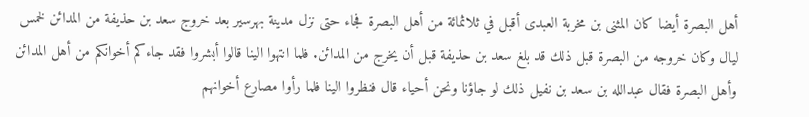أهل البصرة أيضا كان المثنى بن مخربة العبدى أقبل في ثلاثمائة من أهل البصرة فجاء حتى نزل مدينة بهرسير بعد خروج سعد بن حذيفة من المدائن لخمس ليال وكان خروجه من البصرة قبل ذلك قد بلغ سعد بن حذيفة قبل أن يخرج من المدائن. فلما انتهوا الينا قالوا أبشروا فقد جاءكم أخوانكم من أهل المدائن وأهل البصرة فقال عبدالله بن سعد بن نفيل ذلك لو جاؤنا ونحن أحياء قال فنظروا الينا فلما رأوا مصارع أخوانهم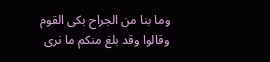وما بنا من الجراح بكى القوم وقالوا وقد بلغ منكم ما نرى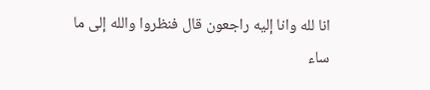انا لله وانا إليه راجعون قال فنظروا والله إلى ما ساء